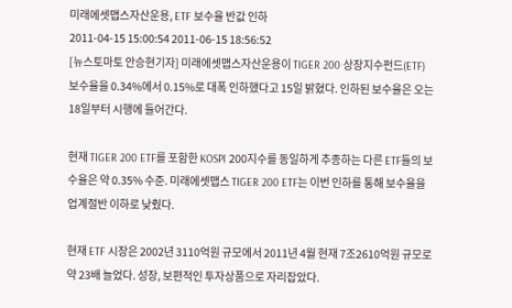미래에셋맵스자산운용, ETF 보수율 반값 인하
2011-04-15 15:00:54 2011-06-15 18:56:52
[뉴스토마토 안승현기자] 미래에셋맵스자산운용이 TIGER 200 상장지수펀드(ETF) 보수율을 0.34%에서 0.15%로 대폭 인하했다고 15일 밝혔다. 인하된 보수율은 오는 18일부터 시행에 들어간다.

현재 TIGER 200 ETF를 포함한 KOSPI 200지수를 동일하게 추종하는 다른 ETF들의 보수율은 약 0.35% 수준. 미래에셋맵스 TIGER 200 ETF는 이번 인하를 통해 보수율을 업계절반 이하로 낮췄다.

현재 ETF 시장은 2002년 3110억원 규모에서 2011년 4월 현재 7조2610억원 규모로 약 23배 늘었다. 성장, 보편적인 투자상품으로 자리잡았다.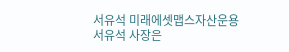서유석 미래에셋맵스자산운용 서유석 사장은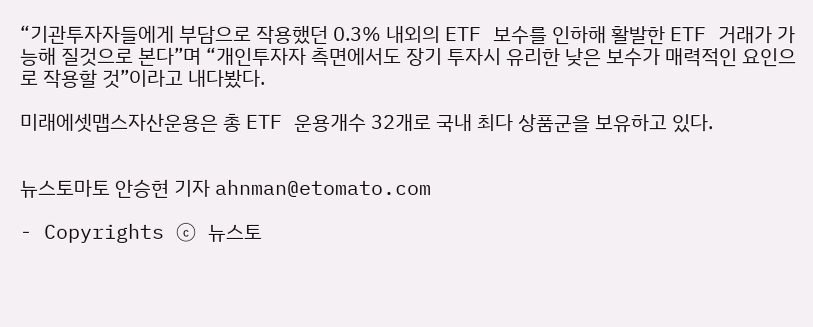“기관투자자들에게 부담으로 작용했던 0.3% 내외의 ETF 보수를 인하해 활발한 ETF 거래가 가능해 질것으로 본다”며 “개인투자자 측면에서도 장기 투자시 유리한 낮은 보수가 매력적인 요인으로 작용할 것”이라고 내다봤다.

미래에셋맵스자산운용은 총 ETF 운용개수 32개로 국내 최다 상품군을 보유하고 있다.


뉴스토마토 안승현 기자 ahnman@etomato.com

- Copyrights ⓒ 뉴스토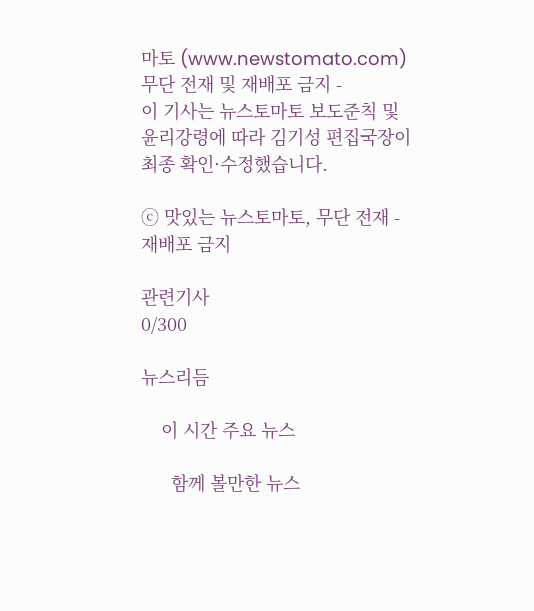마토 (www.newstomato.com) 무단 전재 및 재배포 금지 -
이 기사는 뉴스토마토 보도준칙 및 윤리강령에 따라 김기성 편집국장이 최종 확인·수정했습니다.

ⓒ 맛있는 뉴스토마토, 무단 전재 - 재배포 금지

관련기사
0/300

뉴스리듬

    이 시간 주요 뉴스

      함께 볼만한 뉴스